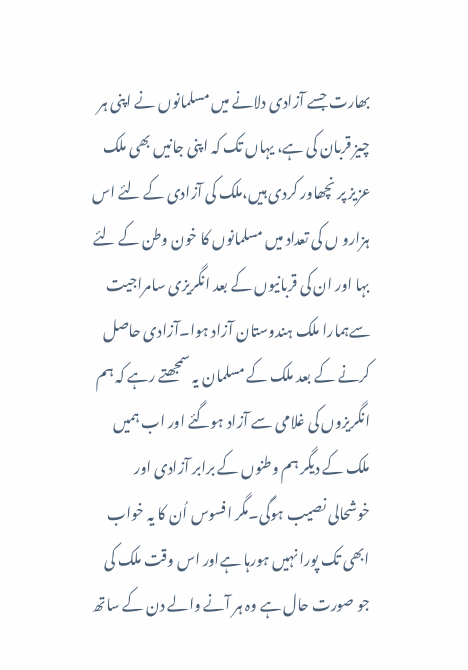بھارت جسے آزادی دلانے میں مسلمانوں نے اپنی ہر چیز قربان کی ہے، یہاں تک کہ اپنی جانیں بھی ملک عزیز پر نچھاور کردی ہیں،ملک کی آزادی کے لئے اس ہزارو ں کی تعداد میں مسلمانوں کا خون وطن کے لئے بہا اور ان کی قربانیوں کے بعد انگریزی سامراجیت سےہمارا ملک ہندوستان آزاد ہوا۔آزادی حاصل کرنے کے بعد ملک کے مسلمان یہ سمجھتے رہے کہ ہم انگریزوں کی غلامی سے آزاد ہوگئے اور اب ہمیں ملک کے دیگر ہم وطنوں کے برابر آزادی اور خوشحالی نصیب ہوگی۔مگر افسوس اُن کا یہ خواب ابھی تک پورا نہیں ہورہا ہےاور اس وقت ملک کی جو صورت حال ہے وہ ہر آنے والے دن کے ساتھ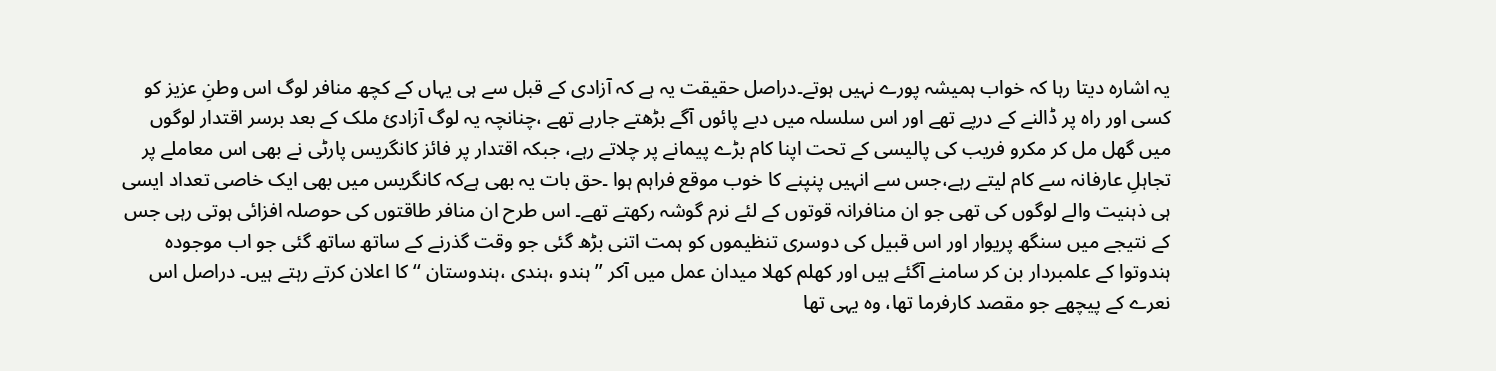یہ اشارہ دیتا رہا کہ خواب ہمیشہ پورے نہیں ہوتے۔دراصل حقیقت یہ ہے کہ آزادی کے قبل سے ہی یہاں کے کچھ منافر لوگ اس وطنِ عزیز کو کسی اور راہ پر ڈالنے کے درپے تھے اور اس سلسلہ میں دبے پائوں آگے بڑھتے جارہے تھے ،چنانچہ یہ لوگ آزادیٔ ملک کے بعد برسر اقتدار لوگوں میں گھل مل کر مکرو فریب کی پالیسی کے تحت اپنا کام بڑے پیمانے پر چلاتے رہے، جبکہ اقتدار پر فائز کانگریس پارٹی نے بھی اس معاملے پر تجاہلِ عارفانہ سے کام لیتے رہے،جس سے انہیں پنپنے کا خوب موقع فراہم ہوا ۔حق بات یہ بھی ہےکہ کانگریس میں بھی ایک خاصی تعداد ایسی ہی ذہنیت والے لوگوں کی تھی جو ان منافرانہ قوتوں کے لئے نرم گوشہ رکھتے تھے۔ اس طرح ان منافر طاقتوں کی حوصلہ افزائی ہوتی رہی جس کے نتیجے میں سنگھ پریوار اور اس قبیل کی دوسری تنظیموں کو ہمت اتنی بڑھ گئی جو وقت گذرنے کے ساتھ ساتھ گئی جو اب موجودہ ہندوتوا کے علمبردار بن کر سامنے آگئے ہیں اور کھلم کھلا میدان عمل میں آکر ’’ہندو ،ہندی ،ہندوستان ‘‘ کا اعلان کرتے رہتے ہیں۔ دراصل اس نعرے کے پیچھے جو مقصد کارفرما تھا، وہ یہی تھا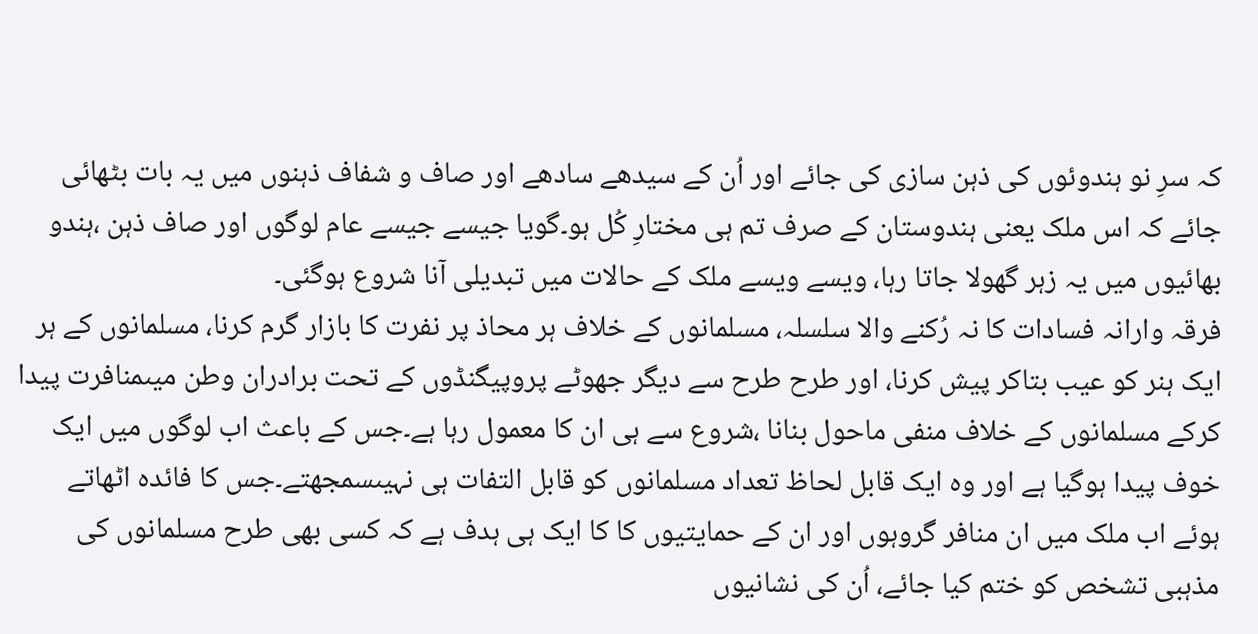کہ سرِ نو ہندوئوں کی ذہن سازی کی جائے اور اُن کے سیدھے سادھے اور صاف و شفاف ذہنوں میں یہ بات بٹھائی جائے کہ اس ملک یعنی ہندوستان کے صرف تم ہی مختارِ کُل ہو۔گویا جیسے جیسے عام لوگوں اور صاف ذہن ،ہندو بھائیوں میں یہ زہر گھولا جاتا رہا، ویسے ویسے ملک کے حالات میں تبدیلی آنا شروع ہوگئی۔
فرقہ وارانہ فسادات کا نہ رُکنے والا سلسلہ، مسلمانوں کے خلاف ہر محاذ پر نفرت کا بازار گرم کرنا، مسلمانوں کے ہر ایک ہنر کو عیب بتاکر پیش کرنا، اور طرح طرح سے دیگر جھوٹے پروپیگنڈوں کے تحت برادران وطن میںمنافرت پیدا کرکے مسلمانوں کے خلاف منفی ماحول بنانا ،شروع سے ہی ان کا معمول رہا ہے۔جس کے باعث اب لوگوں میں ایک خوف پیدا ہوگیا ہے اور وہ ایک قابل لحاظ تعداد مسلمانوں کو قابل التفات ہی نہیںسمجھتے۔جس کا فائدہ اٹھاتے ہوئے اب ملک میں ان منافر گروہوں اور ان کے حمایتیوں کا کا ایک ہی ہدف ہے کہ کسی بھی طرح مسلمانوں کی مذہبی تشخص کو ختم کیا جائے، اُن کی نشانیوں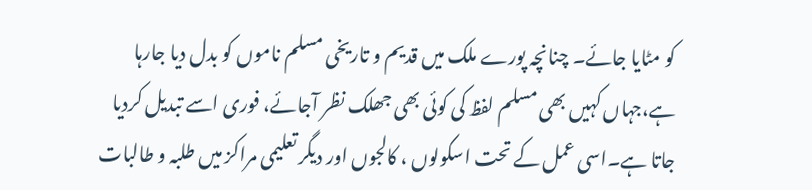کو مٹایا جائے۔ چنانچہ پورے ملک میں قدیم و تاریخی مسلم ناموں کو بدل دیا جارہا ہے،جہاں کہیں بھی مسلم لفظ کی کوئی بھی جھلک نظر آجائے، فوری اسے تبدیل کردیا جاتا ہے۔اسی عمل کے تحت اسکولوں ، کالجوں اور دیگر تعلیمی مراکز میں طلبہ و طالبات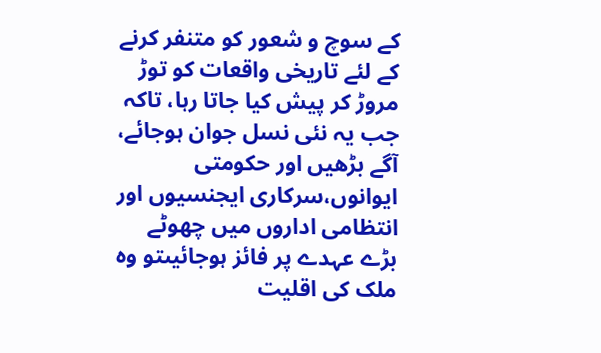کے سوچ و شعور کو متنفر کرنے کے لئے تاریخی واقعات کو توڑ مروڑ کر پیش کیا جاتا رہا، تاکہ جب یہ نئی نسل جوان ہوجائے، آگے بڑھیں اور حکومتی ایوانوں،سرکاری ایجنسیوں اور انتظامی اداروں میں چھوٹے بڑے عہدے پر فائز ہوجائیںتو وہ ملک کی اقلیت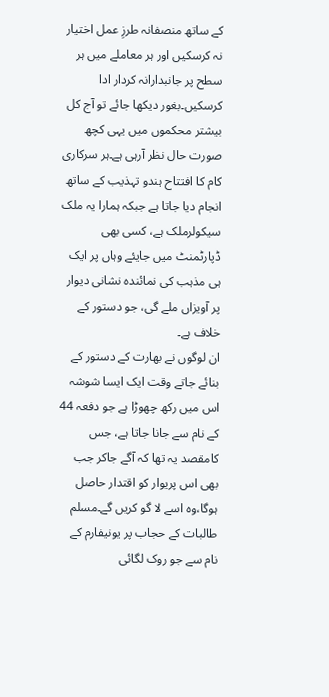کے ساتھ منصفانہ طرزِ عمل اختیار نہ کرسکیں اور ہر معاملے میں ہر سطح پر جانبدارانہ کردار ادا کرسکیں۔بغور دیکھا جائے تو آج کل بیشتر محکموں میں یہی کچھ صورت حال نظر آرہی ہے۔ہر سرکاری کام کا افتتاح ہندو تہذیب کے ساتھ انجام دیا جاتا ہے جبکہ ہمارا یہ ملک سیکولرملک ہے، کسی بھی ڈپارٹمنٹ میں جایئے وہاں پر ایک ہی مذہب کی نمائندہ نشانی دیوار پر آویزاں ملے گی، جو دستور کے خلاف ہے۔
ان لوگوں نے بھارت کے دستور کے بنائے جاتے وقت ایک ایسا شوشہ اس میں رکھ چھوڑا ہے جو دفعہ 44 کے نام سے جانا جاتا ہے، جس کامقصد یہ تھا کہ آگے جاکر جب بھی اس پریوار کو اقتدار حاصل ہوگا،وہ اسے لا گو کریں گے۔مسلم طالبات کے حجاب پر یونیفارم کے نام سے جو روک لگائی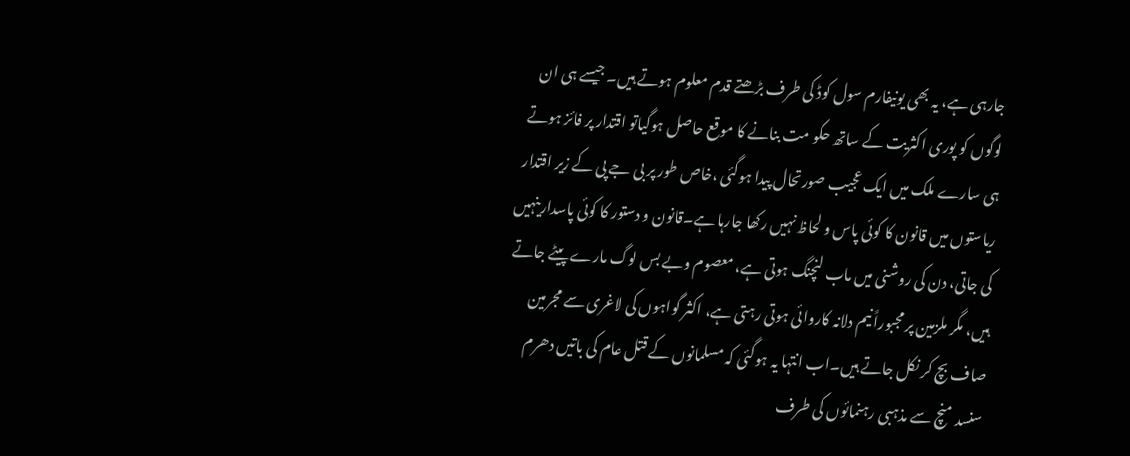جارہی ہے، یہ بھی یونیفارم سول کوڈ کی طرف بڑھتے قدم معلوم ہوتے ہیں۔ جیسے ہی ان لوگوں کو پوری اکثریت کے ساتھ حکو مت بنانے کا موقع حاصل ہوگیاتو اقتدار پر فائز ہوتے ہی سارے ملک میں ایک عجیب صورتحال پیدا ہوگئی ،خاص طور پر بی جے پی کے زیر اقتدار ریاستوں میں قانون کا کوئی پاس و لحاظ نہیں رکھا جارہا ہے۔قانون و دستور کا کوئی پاسدارینہیں کی جاتی، دن کی روشنی میں ماب لنچنگ ہوتی ہے، معصوم وبے بس لوگ مارے پیٹے جاتے ہیں، مگر ملزمین پر مجبوراً نیم دلانہ کاروائی ہوتی رہتی ہے، اکثر گواہوں کی لاغری سے مجرمین صاف بچ کر نکل جاتے ہیں۔اب انتہا یہ ہوگئی کہ مسلمانوں کے قتل عام کی باتیں دھرم سنسد منچ سے مذہبی رہنمائوں کی طرف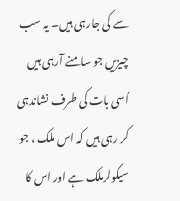سے کی جارہی ہیں۔ یہ سب چیزیں جو سامنے آرہی ہیں اُسی بات کی طرف نشاندہی کر رہی ہیں کہ اس ملک ، جو سیکولرملک ہے اور اس کا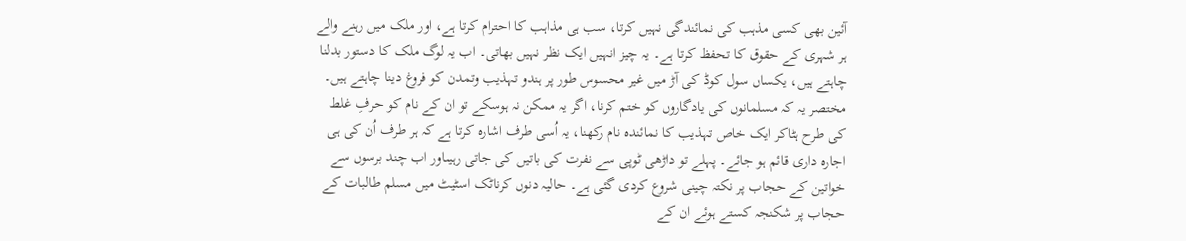آئین بھی کسی مذہب کی نمائندگی نہیں کرتا، سب ہی مذاہب کا احترام کرتا ہے، اور ملک میں رہنے والے ہر شہری کے حقوق کا تحفظ کرتا ہے۔ یہ چیز انہیں ایک نظر نہیں بھاتی۔ اب یہ لوگ ملک کا دستور بدلنا چاہتے ہیں، یکساں سول کوڈ کی آڑ میں غیر محسوس طور پر ہندو تہذیب وتمدن کو فروغ دینا چاہتے ہیں۔ مختصر یہ کہ مسلمانوں کی یادگاروں کو ختم کرنا، اگر یہ ممکن نہ ہوسکے تو ان کے نام کو حرفِ غلط کی طرح ہٹاکر ایک خاص تہذیب کا نمائندہ نام رکھنا، یہ اُسی طرف اشارہ کرتا ہے کہ ہر طرف اُن کی ہی اجارہ داری قائم ہو جائے۔ پہلے تو داڑھی ٹوپی سے نفرت کی باتیں کی جاتی رہیںاور اب چند برسوں سے خواتین کے حجاب پر نکتہ چینی شروع کردی گئی ہے۔ حالیہ دنوں کرناٹک اسٹیٹ میں مسلم طالبات کے حجاب پر شکنجہ کستے ہوئے ان کے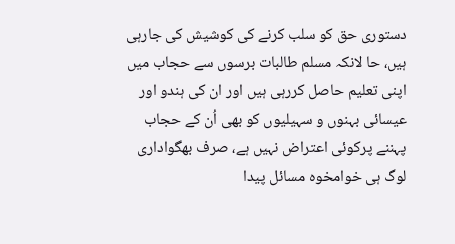دستوری حق کو سلب کرنے کی کوشیش کی جارہی ہیں، حا لانکہ مسلم طالبات برسوں سے حجاب میں اپنی تعلیم حاصل کررہی ہیں اور ان کی ہندو اور عیسائی بہنوں و سہیلیوں کو بھی اُن کے حجاب پہننے پرکوئی اعتراض نہیں ہے، صرف بھگواداری لوگ ہی خوامخوہ مسائل پیدا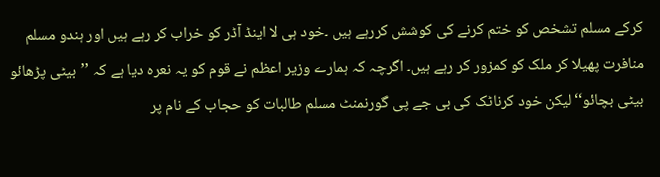کرکے مسلم تشخص کو ختم کرنے کی کوشش کررہے ہیں ۔خود ہی لا اینڈ آڈر کو خراب کر رہے ہیں اور ہندو مسلم منافرت پھیلا کر ملک کو کمزور کر رہے ہیں۔ اگرچہ کہ ہمارے وزیر اعظم نے قوم کو یہ نعرہ دیا ہے کہ ’’بیٹی پڑھائو بیٹی بچائو‘‘لیکن خود کرناٹک کی بی جے پی گورنمنٹ مسلم طالبات کو حجاب کے نام پر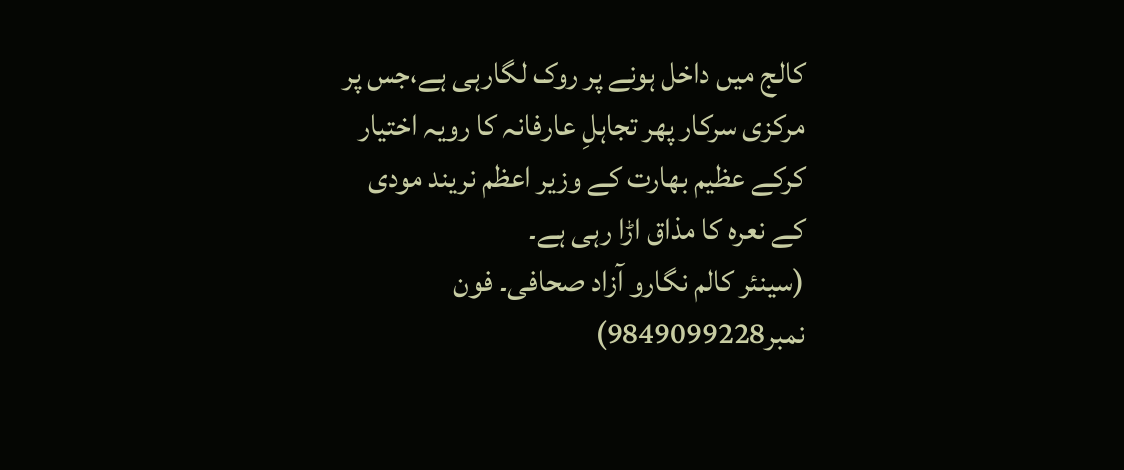کالج میں داخل ہونے پر روک لگارہی ہے،جس پر مرکزی سرکار پھر تجاہلِ عارفانہ کا رویہ اختیار کرکے عظیم بھارت کے وزیر اعظم نریند مودی کے نعرہ کا مذاق اڑا رہی ہے۔
(سینئر کالم نگارو آزاد صحافی۔ فون نمبر9849099228)